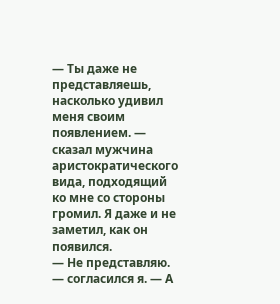— Ты даже не представляешь, насколько удивил меня своим появлением. — сказал мужчина аристократического вида, подходящий ко мне со стороны громил. Я даже и не заметил, как он появился.
— Не представляю. — согласился я. — А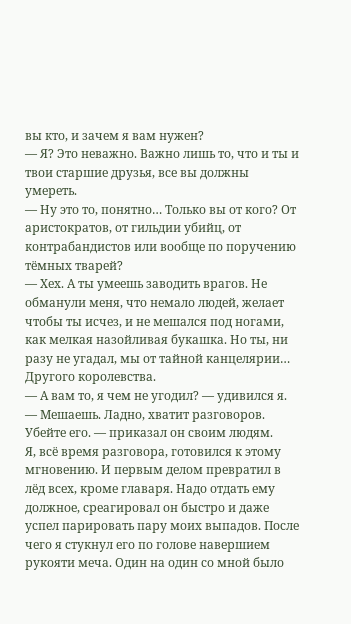вы кто, и зачем я вам нужен?
— Я? Это неважно. Важно лишь то, что и ты и твои старшие друзья, все вы должны умереть.
— Ну это то, понятно… Только вы от кого? От аристократов, от гильдии убийц, от контрабандистов или вообще по поручению тёмных тварей?
— Хех. А ты умеешь заводить врагов. Не обманули меня, что немало людей, желает чтобы ты исчез, и не мешался под ногами, как мелкая назойливая букашка. Но ты, ни разу не угадал, мы от тайной канцелярии… Другого королевства.
— А вам то, я чем не угодил? — удивился я.
— Мешаешь. Ладно, хватит разговоров. Убейте его. — приказал он своим людям.
Я, всё время разговора, готовился к этому мгновению. И первым делом превратил в лёд всех, кроме главаря. Надо отдать ему должное, среагировал он быстро и даже успел парировать пару моих выпадов. После чего я стукнул его по голове навершием рукояти меча. Один на один со мной было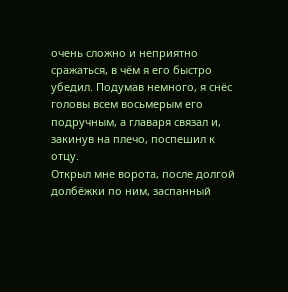очень сложно и неприятно сражаться, в чём я его быстро убедил. Подумав немного, я снёс головы всем восьмерым его подручным, а главаря связал и, закинув на плечо, поспешил к отцу.
Открыл мне ворота, после долгой долбёжки по ним, заспанный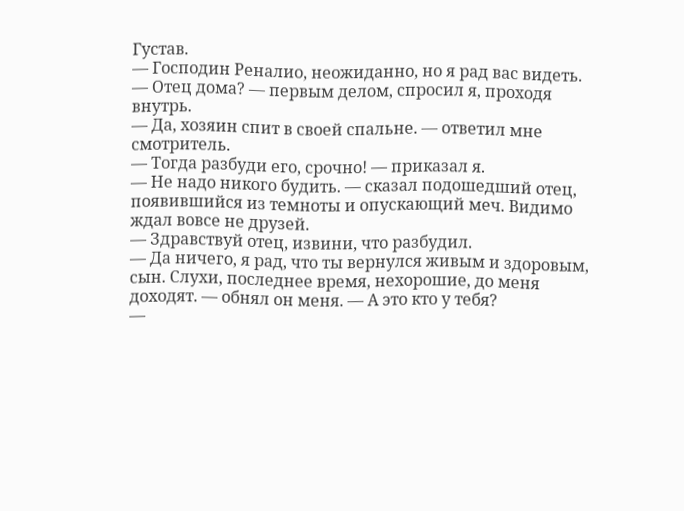Густав.
— Господин Реналио, неожиданно, но я рад вас видеть.
— Отец дома? — первым делом, спросил я, проходя внутрь.
— Да, хозяин спит в своей спальне. — ответил мне смотритель.
— Тогда разбуди его, срочно! — приказал я.
— Не надо никого будить. — сказал подошедший отец, появившийся из темноты и опускающий меч. Видимо ждал вовсе не друзей.
— Здравствуй отец, извини, что разбудил.
— Да ничего, я рад, что ты вернулся живым и здоровым, сын. Слухи, последнее время, нехорошие, до меня доходят. — обнял он меня. — А это кто у тебя?
—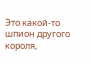Это какой-то шпион другого короля,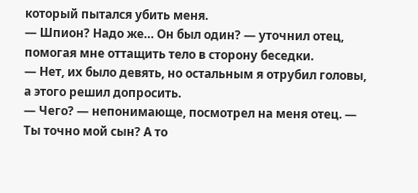который пытался убить меня.
— Шпион? Надо же… Он был один? — уточнил отец, помогая мне оттащить тело в сторону беседки.
— Нет, их было девять, но остальным я отрубил головы, а этого решил допросить.
— Чего? — непонимающе, посмотрел на меня отец. — Ты точно мой сын? А то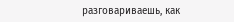разговариваешь, как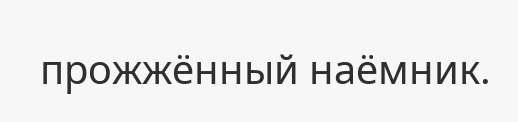прожжённый наёмник.